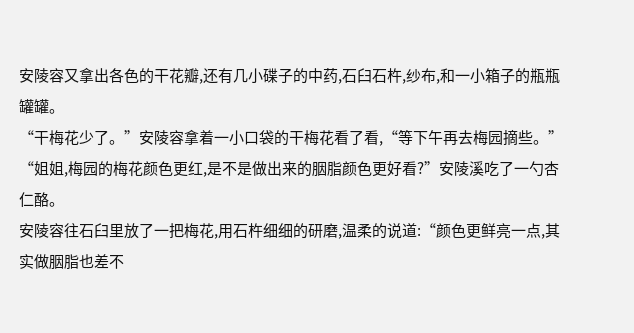安陵容又拿出各色的干花瓣,还有几小碟子的中药,石臼石杵,纱布,和一小箱子的瓶瓶罐罐。
“干梅花少了。”安陵容拿着一小口袋的干梅花看了看,“等下午再去梅园摘些。”
“姐姐,梅园的梅花颜色更红,是不是做出来的胭脂颜色更好看?”安陵溪吃了一勺杏仁酪。
安陵容往石臼里放了一把梅花,用石杵细细的研磨,温柔的说道:“颜色更鲜亮一点,其实做胭脂也差不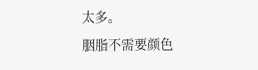太多。
胭脂不需要颜色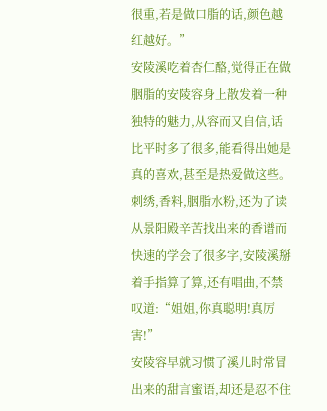很重,若是做口脂的话,颜色越红越好。”
安陵溪吃着杏仁酪,觉得正在做胭脂的安陵容身上散发着一种独特的魅力,从容而又自信,话比平时多了很多,能看得出她是真的喜欢,甚至是热爱做这些。
刺绣,香料,胭脂水粉,还为了读从景阳殿辛苦找出来的香谱而快速的学会了很多字,安陵溪掰着手指算了算,还有唱曲,不禁叹道:“姐姐,你真聪明!真厉害!”
安陵容早就习惯了溪儿时常冒出来的甜言蜜语,却还是忍不住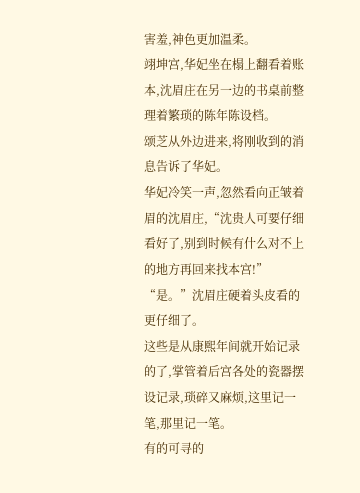害羞,神色更加温柔。
翊坤宫,华妃坐在榻上翻看着账本,沈眉庄在另一边的书桌前整理着繁琐的陈年陈设档。
颂芝从外边进来,将刚收到的消息告诉了华妃。
华妃冷笑一声,忽然看向正皱着眉的沈眉庄,“沈贵人可要仔细看好了,别到时候有什么对不上的地方再回来找本宫!”
“是。”沈眉庄硬着头皮看的更仔细了。
这些是从康熙年间就开始记录的了,掌管着后宫各处的瓷器摆设记录,琐碎又麻烦,这里记一笔,那里记一笔。
有的可寻的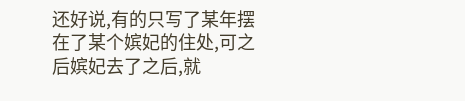还好说,有的只写了某年摆在了某个嫔妃的住处,可之后嫔妃去了之后,就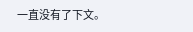一直没有了下文。